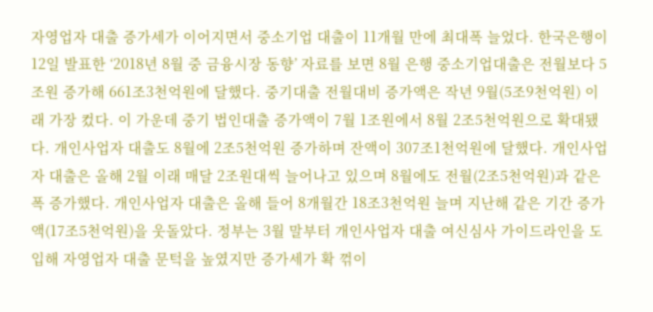자영업자 대출 증가세가 이어지면서 중소기업 대출이 11개월 만에 최대폭 늘었다. 한국은행이 12일 발표한 ‘2018년 8월 중 금융시장 동향’ 자료를 보면 8월 은행 중소기업대출은 전월보다 5조원 증가해 661조3천억원에 달했다. 중기대출 전월대비 증가액은 작년 9월(5조9천억원) 이래 가장 컸다. 이 가운데 중기 법인대출 증가액이 7월 1조원에서 8월 2조5천억원으로 확대됐다. 개인사업자 대출도 8월에 2조5천억원 증가하며 잔액이 307조1천억원에 달했다. 개인사업자 대출은 올해 2월 이래 매달 2조원대씩 늘어나고 있으며 8월에도 전월(2조5천억원)과 같은 폭 증가했다. 개인사업자 대출은 올해 들어 8개월간 18조3천억원 늘며 지난해 같은 기간 증가액(17조5천억원)을 웃돌았다. 정부는 3월 말부터 개인사업자 대출 여신심사 가이드라인을 도입해 자영업자 대출 문턱을 높였지만 증가세가 확 꺾이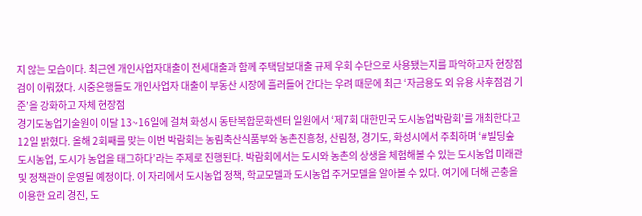지 않는 모습이다. 최근엔 개인사업자대출이 전세대출과 함께 주택담보대출 규제 우회 수단으로 사용됐는지를 파악하고자 현장점검이 이뤄졌다. 시중은행들도 개인사업자 대출이 부동산 시장에 흘러들어 간다는 우려 때문에 최근 ‘자금용도 외 유용 사후점검 기준’을 강화하고 자체 현장점
경기도농업기술원이 이달 13~16일에 걸쳐 화성시 동탄복합문화센터 일원에서 ‘제7회 대한민국 도시농업박람회’를 개최한다고 12일 밝혔다. 올해 2회째를 맞는 이번 박람회는 농림축산식품부와 농촌진흥청, 산림청, 경기도, 화성시에서 주최하며 ‘#빌딩숲 도시농업, 도시가 농업을 태그하다’라는 주제로 진행된다. 박람회에서는 도시와 농촌의 상생을 체험해볼 수 있는 도시농업 미래관 및 정책관이 운영될 예정이다. 이 자리에서 도시농업 정책, 학교모델과 도시농업 주거모델을 알아볼 수 있다. 여기에 더해 곤충을 이용한 요리 경진, 도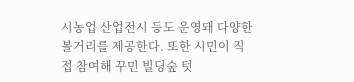시농업 산업전시 등도 운영돼 다양한 볼거리를 제공한다. 또한 시민이 직접 참여해 꾸민 빌딩숲 텃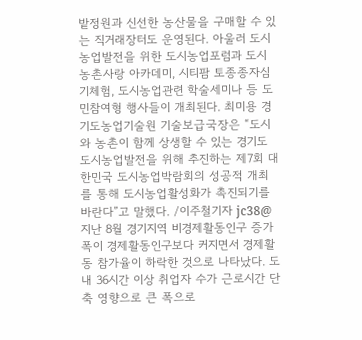밭정원과 신선한 농산물을 구매할 수 있는 직거래장터도 운영된다. 아울러 도시농업발전을 위한 도시농업포럼과 도시농촌사랑 아카데미, 시티팜 토종종자심기체험, 도시농업관련 학술세미나 등 도민참여형 행사들이 개최된다. 최미용 경기도농업기술원 기술보급국장은 “도시와 농촌이 함께 상생할 수 있는 경기도 도시농업발전을 위해 추진하는 제7회 대한민국 도시농업박람회의 성공적 개최를 통해 도시농업활성화가 촉진되기를 바란다”고 말했다. /이주철기자 jc38@
지난 8월 경기지역 비경제활동인구 증가폭이 경제활동인구보다 커지면서 경제활동 참가율이 하락한 것으로 나타났다. 도내 36시간 이상 취업자 수가 근로시간 단축 영향으로 큰 폭으로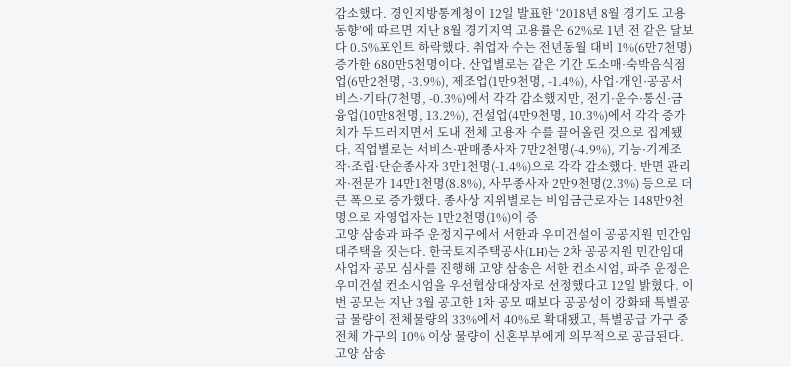감소했다. 경인지방통계청이 12일 발표한 ‘2018년 8월 경기도 고용동향’에 따르면 지난 8월 경기지역 고용률은 62%로 1년 전 같은 달보다 0.5%포인트 하락했다. 취업자 수는 전년동월 대비 1%(6만7천명) 증가한 680만5천명이다. 산업별로는 같은 기간 도소매·숙박음식점업(6만2천명, -3.9%), 제조업(1만9천명, -1.4%), 사업·개인·공공서비스·기타(7천명, -0.3%)에서 각각 감소했지만, 전기·운수·통신·금융업(10만8천명, 13.2%), 건설업(4만9천명, 10.3%)에서 각각 증가치가 두드러지면서 도내 전체 고용자 수를 끌어올린 것으로 집계됐다. 직업별로는 서비스·판매종사자 7만2천명(-4.9%), 기능·기계조작·조립·단순종사자 3만1천명(-1.4%)으로 각각 감소했다. 반면 관리자·전문가 14만1천명(8.8%), 사무종사자 2만9천명(2.3%) 등으로 더 큰 폭으로 증가했다. 종사상 지위별로는 비임금근로자는 148만9천명으로 자영업자는 1만2천명(1%)이 증
고양 삼송과 파주 운정지구에서 서한과 우미건설이 공공지원 민간임대주택을 짓는다. 한국토지주택공사(LH)는 2차 공공지원 민간임대사업자 공모 심사를 진행해 고양 삼송은 서한 컨소시엄, 파주 운정은 우미건설 컨소시엄을 우선협상대상자로 선정했다고 12일 밝혔다. 이번 공모는 지난 3월 공고한 1차 공모 때보다 공공성이 강화돼 특별공급 물량이 전체물량의 33%에서 40%로 확대됐고, 특별공급 가구 중 전체 가구의 10% 이상 물량이 신혼부부에게 의무적으로 공급된다. 고양 삼송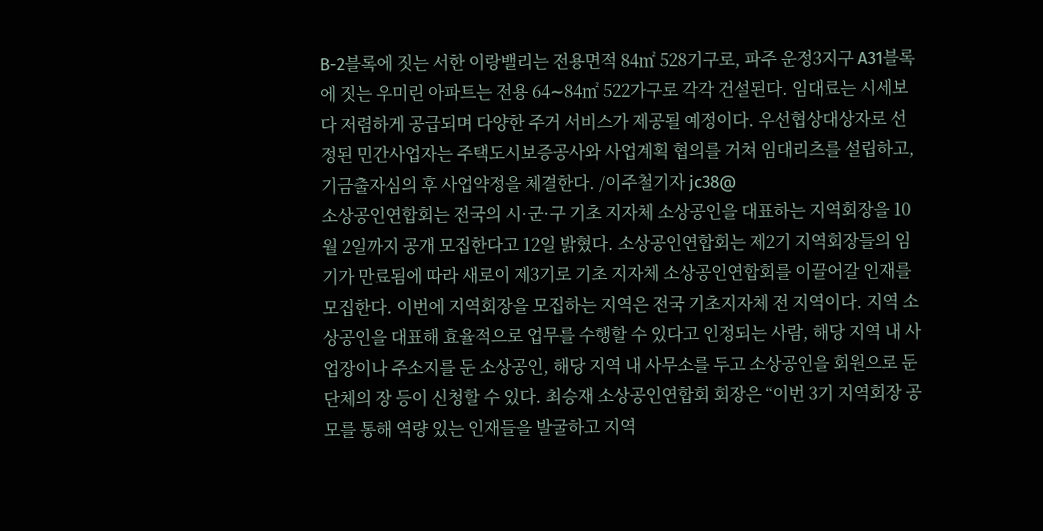B-2블록에 짓는 서한 이랑밸리는 전용면적 84㎡ 528기구로, 파주 운정3지구 A31블록에 짓는 우미린 아파트는 전용 64∼84㎡ 522가구로 각각 건설된다. 임대료는 시세보다 저렴하게 공급되며 다양한 주거 서비스가 제공될 예정이다. 우선협상대상자로 선정된 민간사업자는 주택도시보증공사와 사업계획 협의를 거쳐 임대리츠를 설립하고, 기금출자심의 후 사업약정을 체결한다. /이주철기자 jc38@
소상공인연합회는 전국의 시·군·구 기초 지자체 소상공인을 대표하는 지역회장을 10월 2일까지 공개 모집한다고 12일 밝혔다. 소상공인연합회는 제2기 지역회장들의 임기가 만료됨에 따라 새로이 제3기로 기초 지자체 소상공인연합회를 이끌어갈 인재를 모집한다. 이번에 지역회장을 모집하는 지역은 전국 기초지자체 전 지역이다. 지역 소상공인을 대표해 효율적으로 업무를 수행할 수 있다고 인정되는 사람, 해당 지역 내 사업장이나 주소지를 둔 소상공인, 해당 지역 내 사무소를 두고 소상공인을 회원으로 둔 단체의 장 등이 신청할 수 있다. 최승재 소상공인연합회 회장은 “이번 3기 지역회장 공모를 통해 역량 있는 인재들을 발굴하고 지역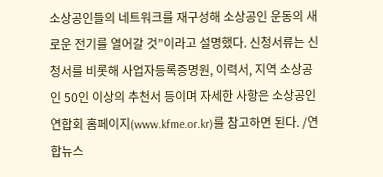소상공인들의 네트워크를 재구성해 소상공인 운동의 새로운 전기를 열어갈 것”이라고 설명했다. 신청서류는 신청서를 비롯해 사업자등록증명원, 이력서, 지역 소상공인 50인 이상의 추천서 등이며 자세한 사항은 소상공인연합회 홈페이지(www.kfme.or.kr)를 참고하면 된다. /연합뉴스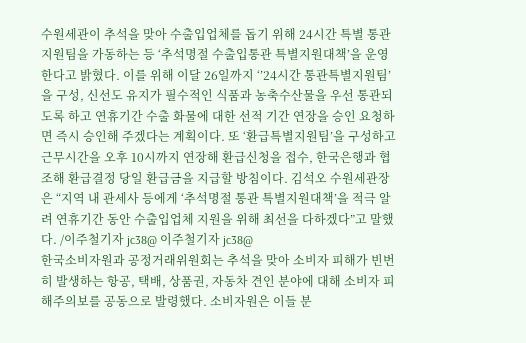수원세관이 추석을 맞아 수출입업체를 돕기 위해 24시간 특별 통관지원팀을 가동하는 등 ‘추석명절 수출입통관 특별지원대책’을 운영한다고 밝혔다. 이를 위해 이달 26일까지 ‘’24시간 통관특별지원팀’을 구성, 신선도 유지가 필수적인 식품과 농축수산물을 우선 통관되도록 하고 연휴기간 수출 화물에 대한 선적 기간 연장을 승인 요청하면 즉시 승인해 주겠다는 계획이다. 또 ‘환급특별지원팀’을 구성하고 근무시간을 오후 10시까지 연장해 환급신청을 접수, 한국은행과 협조해 환급결정 당일 환급금을 지급할 방침이다. 김석오 수원세관장은 “지역 내 관세사 등에게 ‘추석명절 통관 특별지원대책’을 적극 알려 연휴기간 동안 수출입업체 지원을 위해 최선을 다하겠다”고 말했다. /이주철기자 jc38@ 이주철기자 jc38@
한국소비자원과 공정거래위원회는 추석을 맞아 소비자 피해가 빈번히 발생하는 항공, 택배, 상품권, 자동차 견인 분야에 대해 소비자 피해주의보를 공동으로 발령했다. 소비자원은 이들 분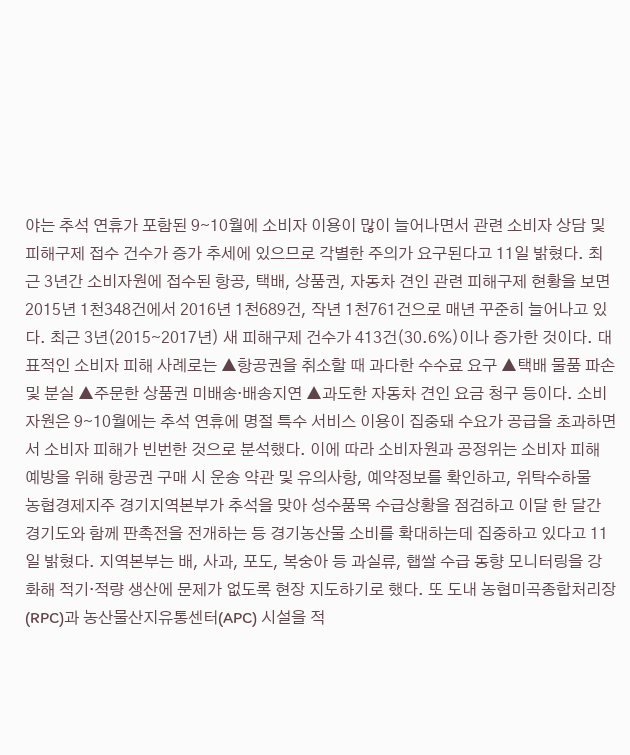야는 추석 연휴가 포함된 9∼10월에 소비자 이용이 많이 늘어나면서 관련 소비자 상담 및 피해구제 접수 건수가 증가 추세에 있으므로 각별한 주의가 요구된다고 11일 밝혔다. 최근 3년간 소비자원에 접수된 항공, 택배, 상품권, 자동차 견인 관련 피해구제 현황을 보면 2015년 1천348건에서 2016년 1천689건, 작년 1천761건으로 매년 꾸준히 늘어나고 있다. 최근 3년(2015∼2017년) 새 피해구제 건수가 413건(30.6%)이나 증가한 것이다. 대표적인 소비자 피해 사례로는 ▲항공권을 취소할 때 과다한 수수료 요구 ▲택배 물품 파손 및 분실 ▲주문한 상품권 미배송·배송지연 ▲과도한 자동차 견인 요금 청구 등이다. 소비자원은 9∼10월에는 추석 연휴에 명절 특수 서비스 이용이 집중돼 수요가 공급을 초과하면서 소비자 피해가 빈번한 것으로 분석했다. 이에 따라 소비자원과 공정위는 소비자 피해 예방을 위해 항공권 구매 시 운송 약관 및 유의사항, 예약정보를 확인하고, 위탁수하물
농협경제지주 경기지역본부가 추석을 맞아 성수품목 수급상황을 점검하고 이달 한 달간 경기도와 함께 판촉전을 전개하는 등 경기농산물 소비를 확대하는데 집중하고 있다고 11일 밝혔다. 지역본부는 배, 사과, 포도, 복숭아 등 과실류, 햅쌀 수급 동향 모니터링을 강화해 적기·적량 생산에 문제가 없도록 현장 지도하기로 했다. 또 도내 농협미곡종합처리장(RPC)과 농산물산지유통센터(APC) 시설을 적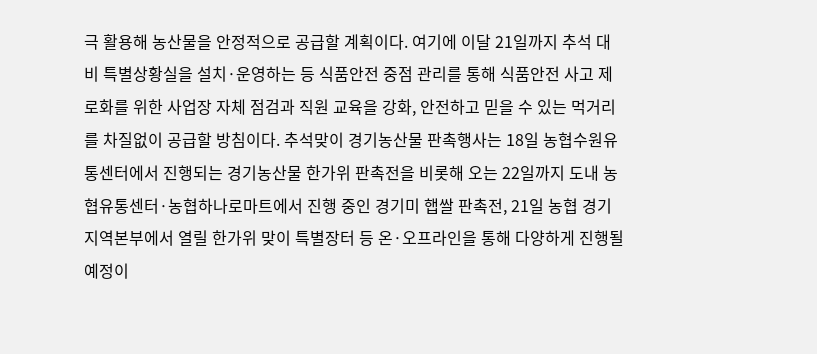극 활용해 농산물을 안정적으로 공급할 계획이다. 여기에 이달 21일까지 추석 대비 특별상황실을 설치·운영하는 등 식품안전 중점 관리를 통해 식품안전 사고 제로화를 위한 사업장 자체 점검과 직원 교육을 강화, 안전하고 믿을 수 있는 먹거리를 차질없이 공급할 방침이다. 추석맞이 경기농산물 판촉행사는 18일 농협수원유통센터에서 진행되는 경기농산물 한가위 판촉전을 비롯해 오는 22일까지 도내 농협유통센터·농협하나로마트에서 진행 중인 경기미 햅쌀 판촉전, 21일 농협 경기지역본부에서 열릴 한가위 맞이 특별장터 등 온·오프라인을 통해 다양하게 진행될 예정이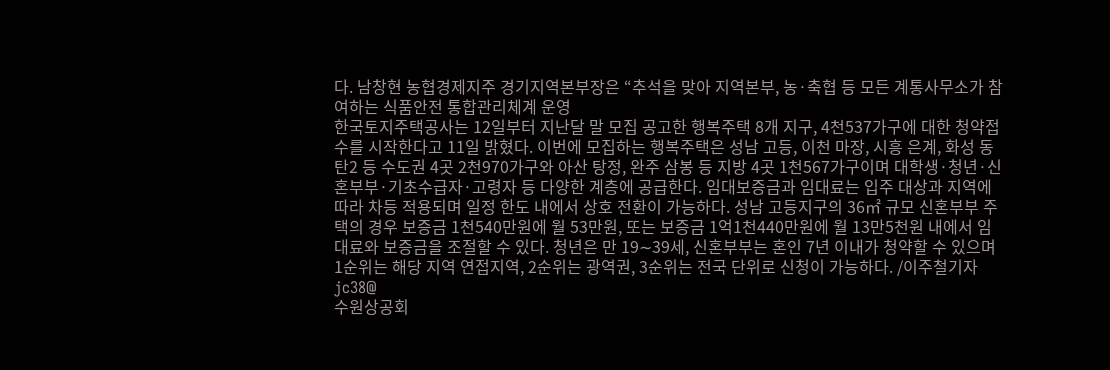다. 남창현 농협경제지주 경기지역본부장은 “추석을 맞아 지역본부, 농·축협 등 모든 계통사무소가 참여하는 식품안전 통합관리체계 운영
한국토지주택공사는 12일부터 지난달 말 모집 공고한 행복주택 8개 지구, 4천537가구에 대한 청약접수를 시작한다고 11일 밝혔다. 이번에 모집하는 행복주택은 성남 고등, 이천 마장, 시흥 은계, 화성 동탄2 등 수도권 4곳 2천970가구와 아산 탕정, 완주 삼봉 등 지방 4곳 1천567가구이며 대학생·청년·신혼부부·기초수급자·고령자 등 다양한 계층에 공급한다. 임대보증금과 임대료는 입주 대상과 지역에 따라 차등 적용되며 일정 한도 내에서 상호 전환이 가능하다. 성남 고등지구의 36㎡ 규모 신혼부부 주택의 경우 보증금 1천540만원에 월 53만원, 또는 보증금 1억1천440만원에 월 13만5천원 내에서 임대료와 보증금을 조절할 수 있다. 청년은 만 19∼39세, 신혼부부는 혼인 7년 이내가 청약할 수 있으며 1순위는 해당 지역 연접지역, 2순위는 광역권, 3순위는 전국 단위로 신청이 가능하다. /이주철기자 jc38@
수원상공회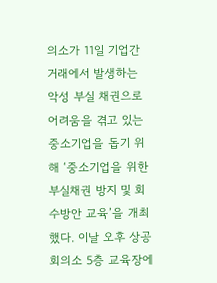의소가 11일 기업간 거래에서 발생하는 악성 부실 채권으로 어려움을 겪고 있는 중소기업을 돕기 위해 ‘중소기업을 위한 부실채권 방지 및 회수방안 교육’을 개최했다. 이날 오후 상공회의소 5층 교육장에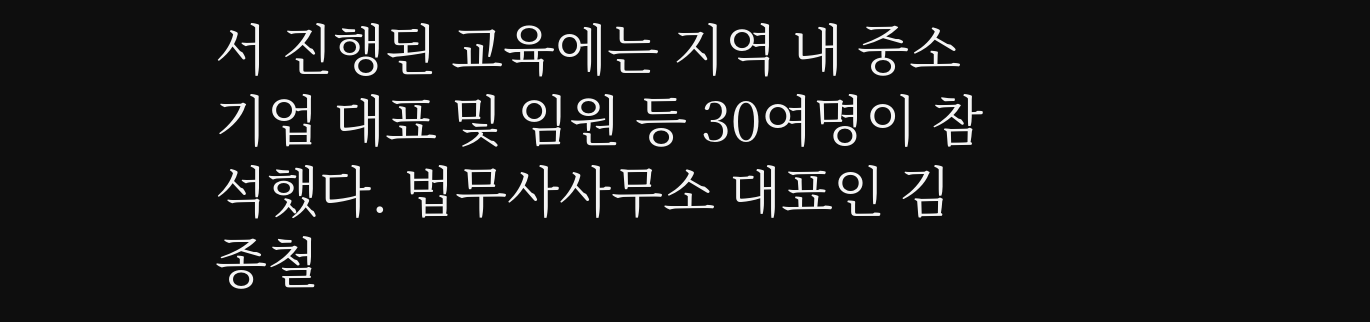서 진행된 교육에는 지역 내 중소기업 대표 및 임원 등 30여명이 참석했다. 법무사사무소 대표인 김종철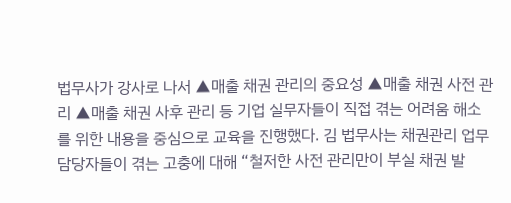법무사가 강사로 나서 ▲매출 채권 관리의 중요성 ▲매출 채권 사전 관리 ▲매출 채권 사후 관리 등 기업 실무자들이 직접 겪는 어려움 해소를 위한 내용을 중심으로 교육을 진행했다. 김 법무사는 채권관리 업무 담당자들이 겪는 고충에 대해 “철저한 사전 관리만이 부실 채권 발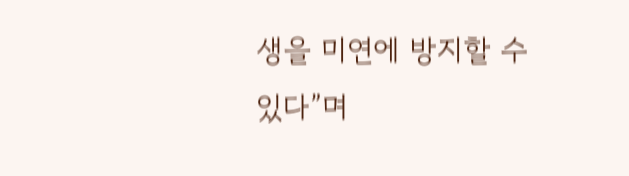생을 미연에 방지할 수 있다”며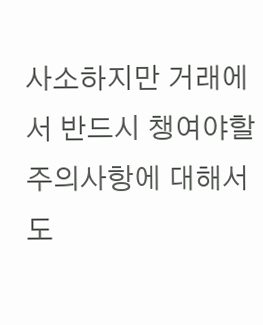사소하지만 거래에서 반드시 챙여야할 주의사항에 대해서도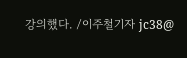강의했다. /이주철기자 jc38@